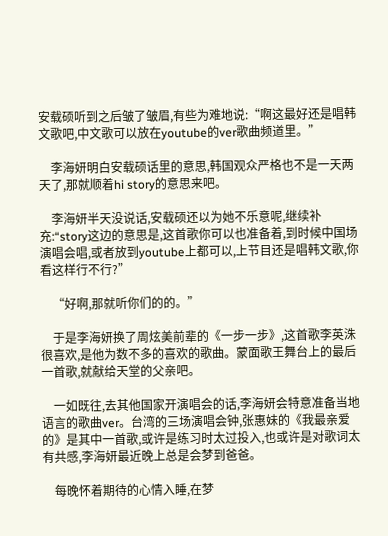安载硕听到之后皱了皱眉,有些为难地说:“啊这最好还是唱韩文歌吧,中文歌可以放在youtube的ver歌曲频道里。”

    李海妍明白安载硕话里的意思,韩国观众严格也不是一天两天了,那就顺着hi story的意思来吧。

    李海妍半天没说话,安载硕还以为她不乐意呢,继续补充:“story这边的意思是,这首歌你可以也准备着,到时候中国场演唱会唱,或者放到youtube上都可以,上节目还是唱韩文歌,你看这样行不行?”

    “好啊,那就听你们的的。”

    于是李海妍换了周炫美前辈的《一步一步》,这首歌李英洙很喜欢,是他为数不多的喜欢的歌曲。蒙面歌王舞台上的最后一首歌,就献给天堂的父亲吧。

    一如既往,去其他国家开演唱会的话,李海妍会特意准备当地语言的歌曲ver。台湾的三场演唱会钟,张惠妹的《我最亲爱的》是其中一首歌,或许是练习时太过投入,也或许是对歌词太有共感,李海妍最近晚上总是会梦到爸爸。

    每晚怀着期待的心情入睡,在梦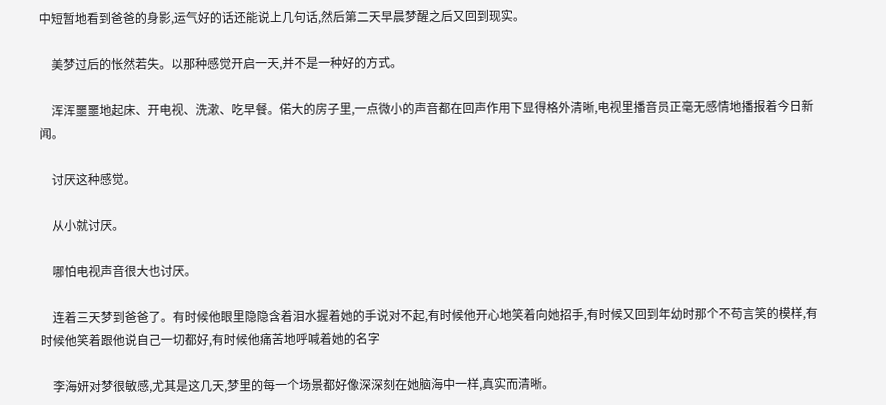中短暂地看到爸爸的身影,运气好的话还能说上几句话,然后第二天早晨梦醒之后又回到现实。

    美梦过后的怅然若失。以那种感觉开启一天,并不是一种好的方式。

    浑浑噩噩地起床、开电视、洗漱、吃早餐。偌大的房子里,一点微小的声音都在回声作用下显得格外清晰,电视里播音员正毫无感情地播报着今日新闻。

    讨厌这种感觉。

    从小就讨厌。

    哪怕电视声音很大也讨厌。

    连着三天梦到爸爸了。有时候他眼里隐隐含着泪水握着她的手说对不起,有时候他开心地笑着向她招手,有时候又回到年幼时那个不苟言笑的模样,有时候他笑着跟他说自己一切都好,有时候他痛苦地呼喊着她的名字

    李海妍对梦很敏感,尤其是这几天,梦里的每一个场景都好像深深刻在她脑海中一样,真实而清晰。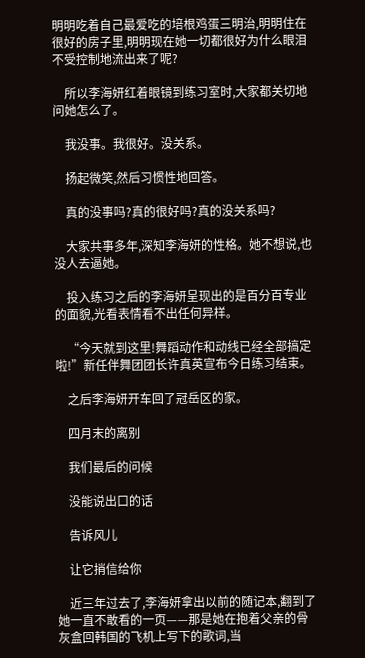明明吃着自己最爱吃的培根鸡蛋三明治,明明住在很好的房子里,明明现在她一切都很好为什么眼泪不受控制地流出来了呢?

    所以李海妍红着眼镜到练习室时,大家都关切地问她怎么了。

    我没事。我很好。没关系。

    扬起微笑,然后习惯性地回答。

    真的没事吗?真的很好吗?真的没关系吗?

    大家共事多年,深知李海妍的性格。她不想说,也没人去逼她。

    投入练习之后的李海妍呈现出的是百分百专业的面貌,光看表情看不出任何异样。

    “今天就到这里!舞蹈动作和动线已经全部搞定啦!”新任伴舞团团长许真英宣布今日练习结束。

    之后李海妍开车回了冠岳区的家。

    四月末的离别

    我们最后的问候

    没能说出口的话

    告诉风儿

    让它捎信给你

    近三年过去了,李海妍拿出以前的随记本,翻到了她一直不敢看的一页——那是她在抱着父亲的骨灰盒回韩国的飞机上写下的歌词,当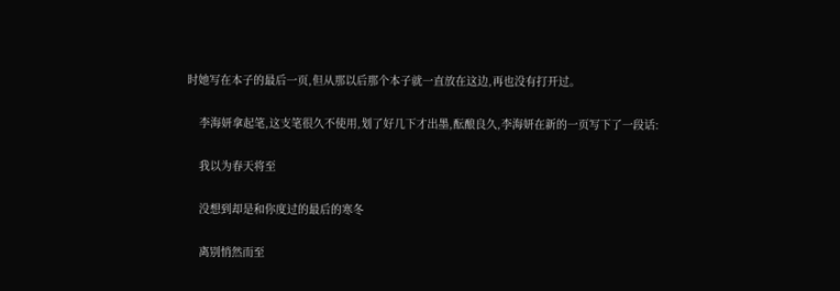时她写在本子的最后一页,但从那以后那个本子就一直放在这边,再也没有打开过。

    李海妍拿起笔,这支笔很久不使用,划了好几下才出墨,酝酿良久,李海妍在新的一页写下了一段话:

    我以为春天将至

    没想到却是和你度过的最后的寒冬

    离别悄然而至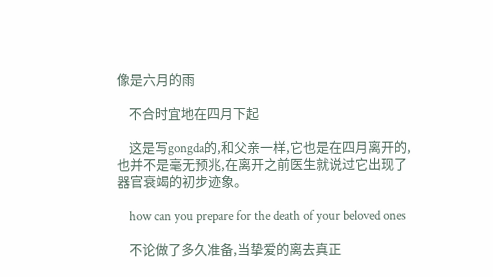像是六月的雨

    不合时宜地在四月下起

    这是写gongda的,和父亲一样,它也是在四月离开的,也并不是毫无预兆,在离开之前医生就说过它出现了器官衰竭的初步迹象。

    how can you prepare for the death of your beloved ones

    不论做了多久准备,当挚爱的离去真正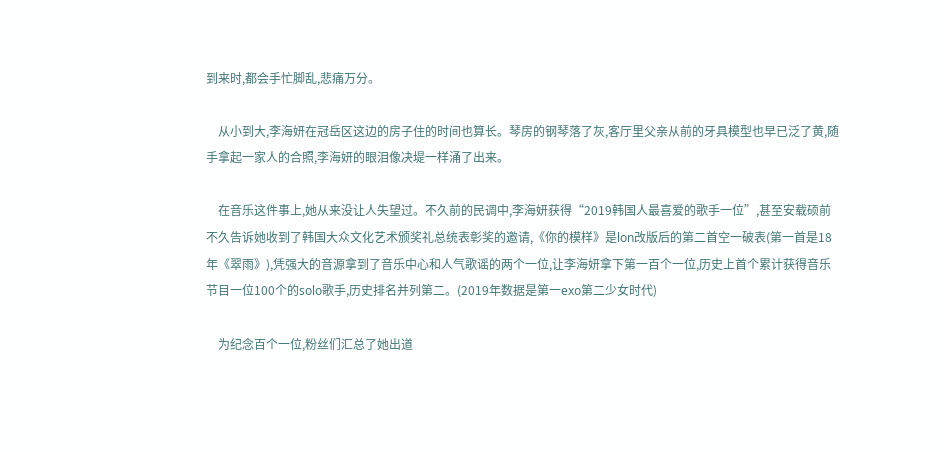到来时,都会手忙脚乱,悲痛万分。

    从小到大,李海妍在冠岳区这边的房子住的时间也算长。琴房的钢琴落了灰,客厅里父亲从前的牙具模型也早已泛了黄,随手拿起一家人的合照,李海妍的眼泪像决堤一样涌了出来。

    在音乐这件事上,她从来没让人失望过。不久前的民调中,李海妍获得“2019韩国人最喜爱的歌手一位”,甚至安载硕前不久告诉她收到了韩国大众文化艺术颁奖礼总统表彰奖的邀请,《你的模样》是lon改版后的第二首空一破表(第一首是18年《翠雨》),凭强大的音源拿到了音乐中心和人气歌谣的两个一位,让李海妍拿下第一百个一位,历史上首个累计获得音乐节目一位100个的solo歌手,历史排名并列第二。(2019年数据是第一exo第二少女时代)

    为纪念百个一位,粉丝们汇总了她出道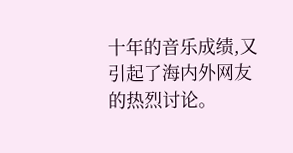十年的音乐成绩,又引起了海内外网友的热烈讨论。